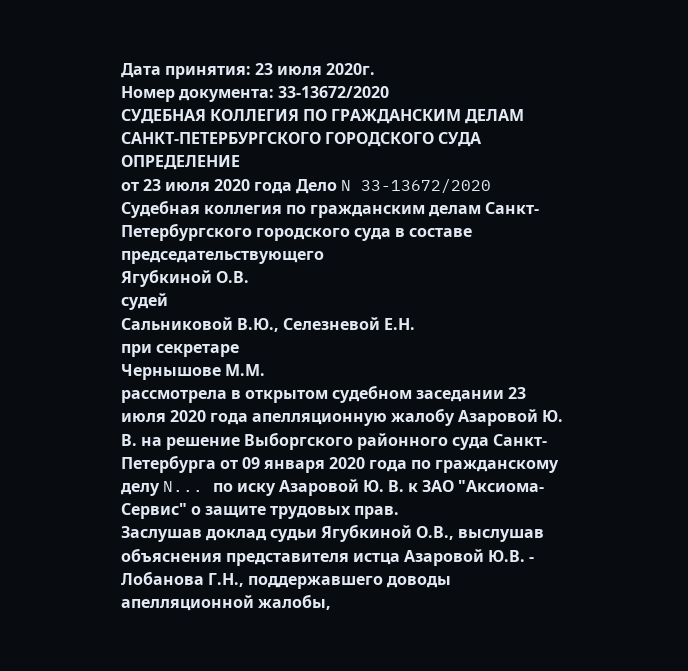Дата принятия: 23 июля 2020г.
Номер документа: 33-13672/2020
СУДЕБНАЯ КОЛЛЕГИЯ ПО ГРАЖДАНСКИМ ДЕЛАМ САНКТ-ПЕТЕРБУРГСКОГО ГОРОДСКОГО СУДА
ОПРЕДЕЛЕНИЕ
от 23 июля 2020 года Дело N 33-13672/2020
Судебная коллегия по гражданским делам Санкт-Петербургского городского суда в составе
председательствующего
Ягубкиной О.В.
судей
Сальниковой В.Ю., Селезневой Е.Н.
при секретаре
Чернышове М.М.
рассмотрела в открытом судебном заседании 23 июля 2020 года апелляционную жалобу Азаровой Ю. В. на решение Выборгского районного суда Санкт-Петербурга от 09 января 2020 года по гражданскому делу N... по иску Азаровой Ю. В. к ЗАО "Аксиома-Сервис" о защите трудовых прав.
Заслушав доклад судьи Ягубкиной О.В., выслушав объяснения представителя истца Азаровой Ю.В. - Лобанова Г.Н., поддержавшего доводы апелляционной жалобы,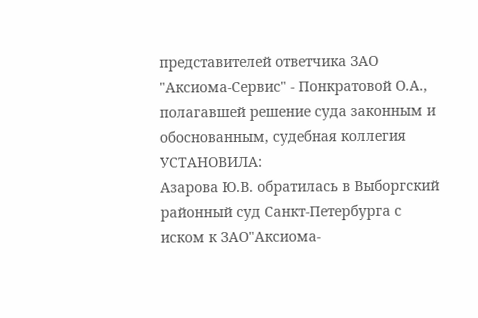представителей ответчика ЗАО "Аксиома-Сервис" - Понкратовой О.А., полагавшей решение суда законным и обоснованным, судебная коллегия
УСТАНОВИЛА:
Азарова Ю.В. обратилась в Выборгский районный суд Санкт-Петербурга с иском к ЗАО"Аксиома-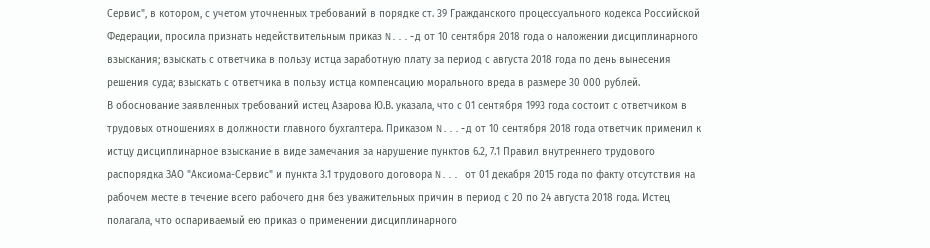Сервис", в котором, с учетом уточненных требований в порядке ст. 39 Гражданского процессуального кодекса Российской Федерации, просила признать недействительным приказ N...-д от 10 сентября 2018 года о наложении дисциплинарного взыскания; взыскать с ответчика в пользу истца заработную плату за период с августа 2018 года по день вынесения решения суда; взыскать с ответчика в пользу истца компенсацию морального вреда в размере 30 000 рублей.
В обоснование заявленных требований истец Азарова Ю.В. указала, что с 01 сентября 1993 года состоит с ответчиком в трудовых отношениях в должности главного бухгалтера. Приказом N...-д от 10 сентября 2018 года ответчик применил к истцу дисциплинарное взыскание в виде замечания за нарушение пунктов 6.2, 7.1 Правил внутреннего трудового распорядка ЗАО "Аксиома-Сервис" и пункта 3.1 трудового договора N... от 01 декабря 2015 года по факту отсутствия на рабочем месте в течение всего рабочего дня без уважительных причин в период с 20 по 24 августа 2018 года. Истец полагала, что оспариваемый ею приказ о применении дисциплинарного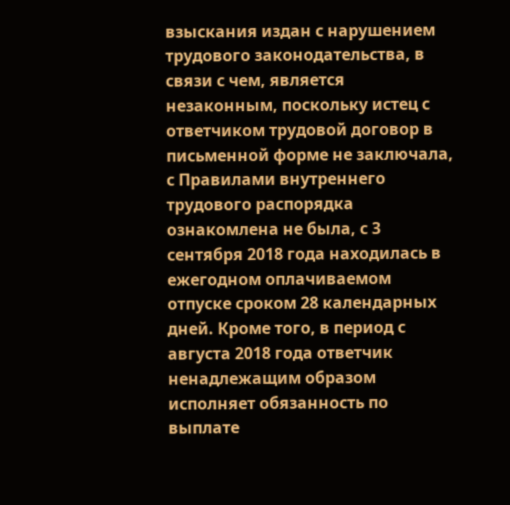взыскания издан с нарушением трудового законодательства, в связи с чем, является незаконным, поскольку истец с ответчиком трудовой договор в письменной форме не заключала, с Правилами внутреннего трудового распорядка ознакомлена не была, с 3 сентября 2018 года находилась в ежегодном оплачиваемом отпуске сроком 28 календарных дней. Кроме того, в период с августа 2018 года ответчик ненадлежащим образом исполняет обязанность по выплате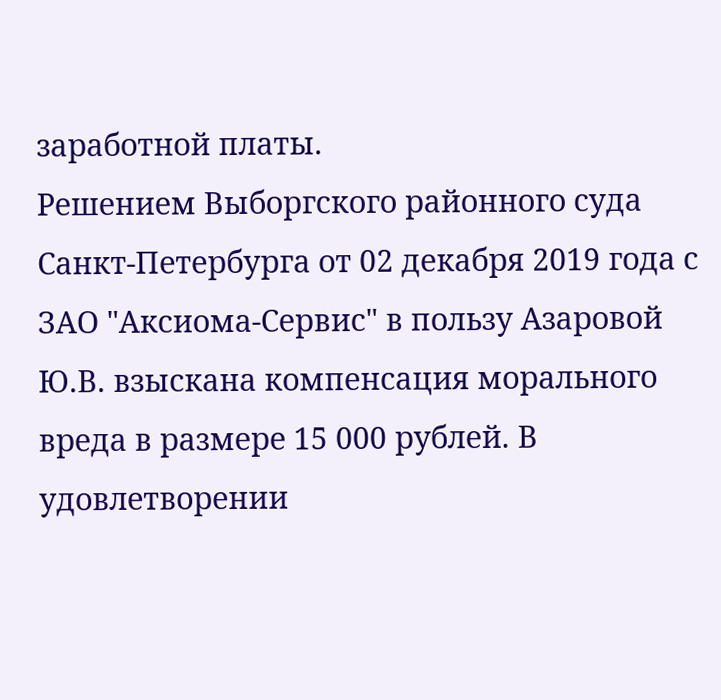заработной платы.
Решением Выборгского районного суда Санкт-Петербурга от 02 декабря 2019 года с ЗАО "Аксиома-Сервис" в пользу Азаровой Ю.В. взыскана компенсация морального вреда в размере 15 000 рублей. В удовлетворении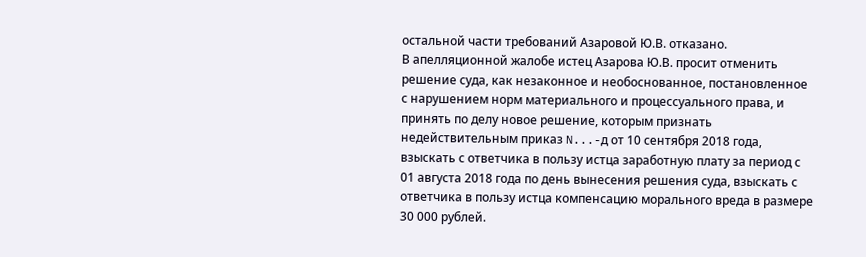остальной части требований Азаровой Ю.В. отказано.
В апелляционной жалобе истец Азарова Ю.В. просит отменить решение суда, как незаконное и необоснованное, постановленное с нарушением норм материального и процессуального права, и принять по делу новое решение, которым признать недействительным приказ N...-д от 10 сентября 2018 года, взыскать с ответчика в пользу истца заработную плату за период с 01 августа 2018 года по день вынесения решения суда, взыскать с ответчика в пользу истца компенсацию морального вреда в размере 30 000 рублей.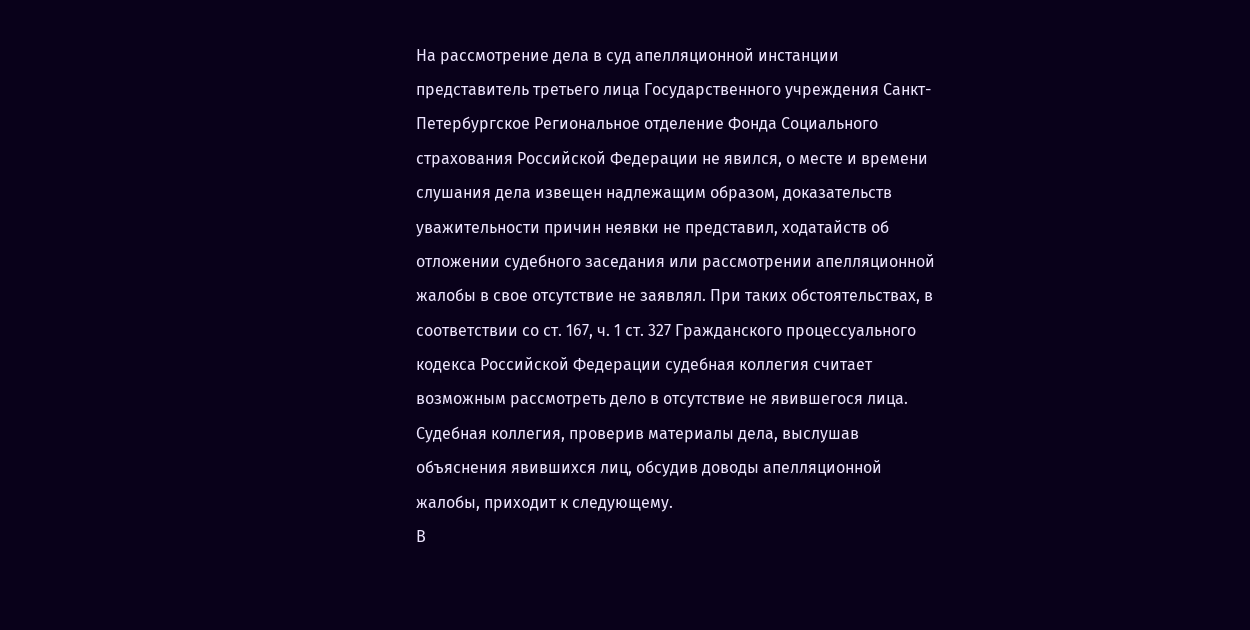На рассмотрение дела в суд апелляционной инстанции представитель третьего лица Государственного учреждения Санкт-Петербургское Региональное отделение Фонда Социального страхования Российской Федерации не явился, о месте и времени слушания дела извещен надлежащим образом, доказательств уважительности причин неявки не представил, ходатайств об отложении судебного заседания или рассмотрении апелляционной жалобы в свое отсутствие не заявлял. При таких обстоятельствах, в соответствии со ст. 167, ч. 1 ст. 327 Гражданского процессуального кодекса Российской Федерации судебная коллегия считает возможным рассмотреть дело в отсутствие не явившегося лица.
Судебная коллегия, проверив материалы дела, выслушав объяснения явившихся лиц, обсудив доводы апелляционной жалобы, приходит к следующему.
В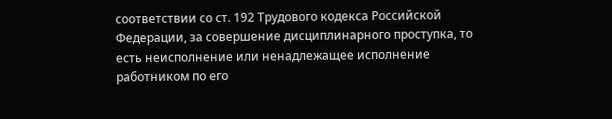соответствии со ст. 192 Трудового кодекса Российской Федерации, за совершение дисциплинарного проступка, то есть неисполнение или ненадлежащее исполнение работником по его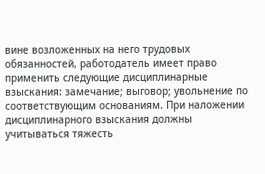вине возложенных на него трудовых обязанностей, работодатель имеет право применить следующие дисциплинарные взыскания: замечание; выговор; увольнение по соответствующим основаниям. При наложении дисциплинарного взыскания должны учитываться тяжесть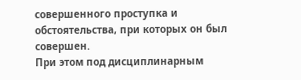совершенного проступка и обстоятельства, при которых он был совершен.
При этом под дисциплинарным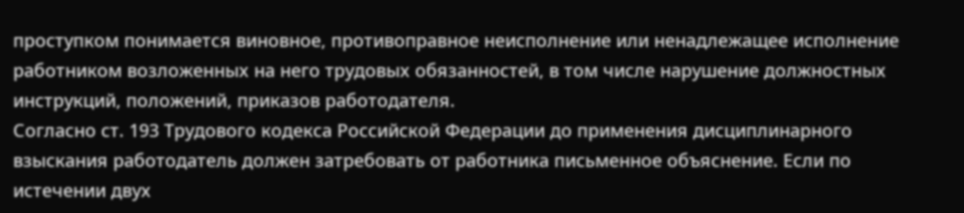проступком понимается виновное, противоправное неисполнение или ненадлежащее исполнение работником возложенных на него трудовых обязанностей, в том числе нарушение должностных инструкций, положений, приказов работодателя.
Согласно ст. 193 Трудового кодекса Российской Федерации до применения дисциплинарного взыскания работодатель должен затребовать от работника письменное объяснение. Если по истечении двух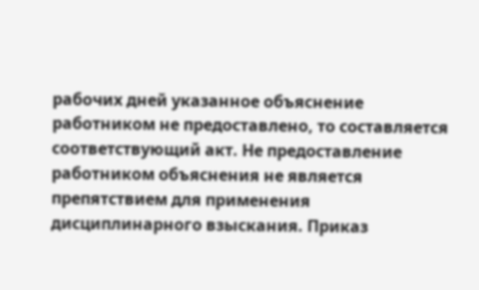рабочих дней указанное объяснение работником не предоставлено, то составляется соответствующий акт. Не предоставление работником объяснения не является препятствием для применения дисциплинарного взыскания. Приказ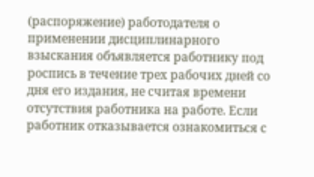(распоряжение) работодателя о применении дисциплинарного взыскания объявляется работнику под роспись в течение трех рабочих дней со дня его издания, не считая времени отсутствия работника на работе. Если работник отказывается ознакомиться с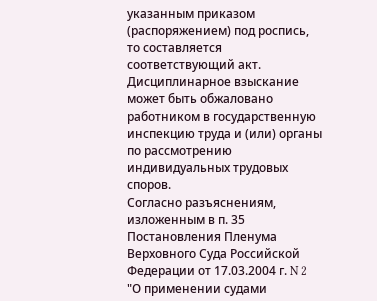указанным приказом (распоряжением) под роспись, то составляется соответствующий акт. Дисциплинарное взыскание может быть обжаловано работником в государственную инспекцию труда и (или) органы по рассмотрению индивидуальных трудовых споров.
Согласно разъяснениям, изложенным в п. 35 Постановления Пленума Верховного Суда Российской Федерации от 17.03.2004 г. N 2 "О применении судами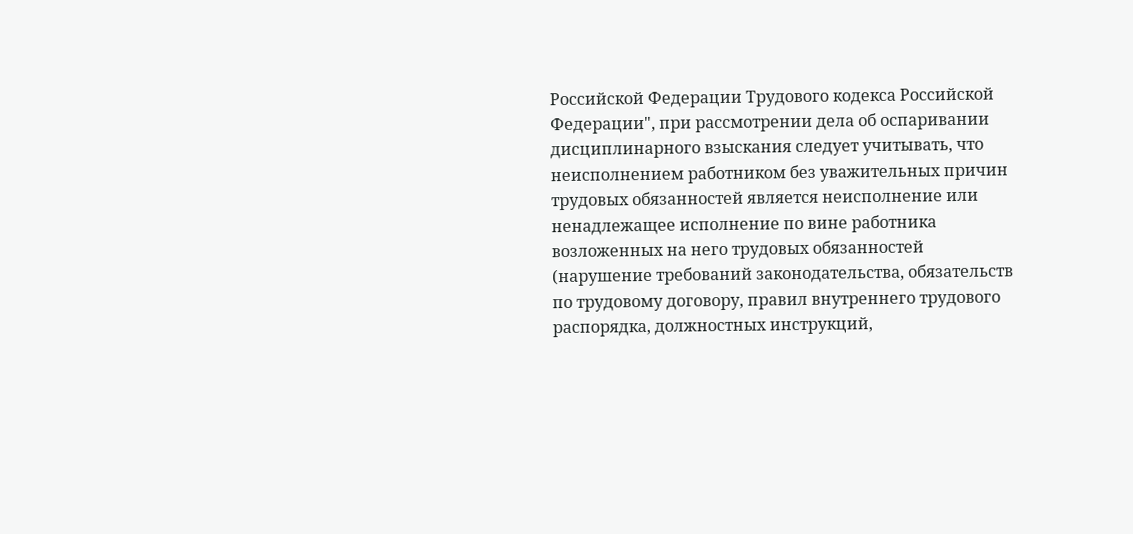Российской Федерации Трудового кодекса Российской Федерации", при рассмотрении дела об оспаривании дисциплинарного взыскания следует учитывать, что неисполнением работником без уважительных причин трудовых обязанностей является неисполнение или ненадлежащее исполнение по вине работника возложенных на него трудовых обязанностей (нарушение требований законодательства, обязательств по трудовому договору, правил внутреннего трудового распорядка, должностных инструкций,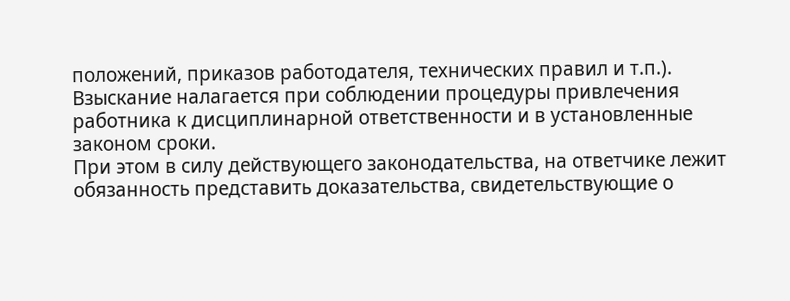положений, приказов работодателя, технических правил и т.п.).
Взыскание налагается при соблюдении процедуры привлечения работника к дисциплинарной ответственности и в установленные законом сроки.
При этом в силу действующего законодательства, на ответчике лежит обязанность представить доказательства, свидетельствующие о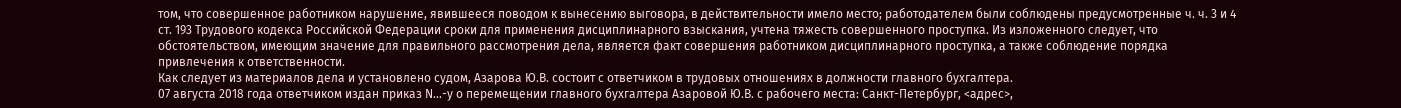том, что совершенное работником нарушение, явившееся поводом к вынесению выговора, в действительности имело место; работодателем были соблюдены предусмотренные ч. ч. 3 и 4 ст. 193 Трудового кодекса Российской Федерации сроки для применения дисциплинарного взыскания, учтена тяжесть совершенного проступка. Из изложенного следует, что обстоятельством, имеющим значение для правильного рассмотрения дела, является факт совершения работником дисциплинарного проступка, а также соблюдение порядка привлечения к ответственности.
Как следует из материалов дела и установлено судом, Азарова Ю.В. состоит с ответчиком в трудовых отношениях в должности главного бухгалтера.
07 августа 2018 года ответчиком издан приказ N...-у о перемещении главного бухгалтера Азаровой Ю.В. с рабочего места: Санкт-Петербург, <адрес>,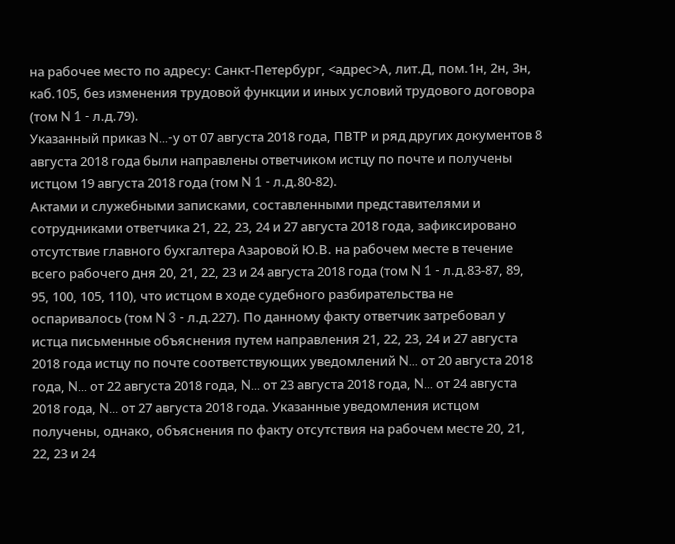на рабочее место по адресу: Санкт-Петербург, <адрес>А, лит.Д, пом.1н, 2н, 3н, каб.105, без изменения трудовой функции и иных условий трудового договора (том N 1 - л.д.79).
Указанный приказ N...-у от 07 августа 2018 года, ПВТР и ряд других документов 8 августа 2018 года были направлены ответчиком истцу по почте и получены истцом 19 августа 2018 года (том N 1 - л.д.80-82).
Актами и служебными записками, составленными представителями и сотрудниками ответчика 21, 22, 23, 24 и 27 августа 2018 года, зафиксировано отсутствие главного бухгалтера Азаровой Ю.В. на рабочем месте в течение всего рабочего дня 20, 21, 22, 23 и 24 августа 2018 года (том N 1 - л.д.83-87, 89, 95, 100, 105, 110), что истцом в ходе судебного разбирательства не оспаривалось (том N 3 - л.д.227). По данному факту ответчик затребовал у истца письменные объяснения путем направления 21, 22, 23, 24 и 27 августа 2018 года истцу по почте соответствующих уведомлений N... от 20 августа 2018 года, N... от 22 августа 2018 года, N... от 23 августа 2018 года, N... от 24 августа 2018 года, N... от 27 августа 2018 года. Указанные уведомления истцом получены, однако, объяснения по факту отсутствия на рабочем месте 20, 21, 22, 23 и 24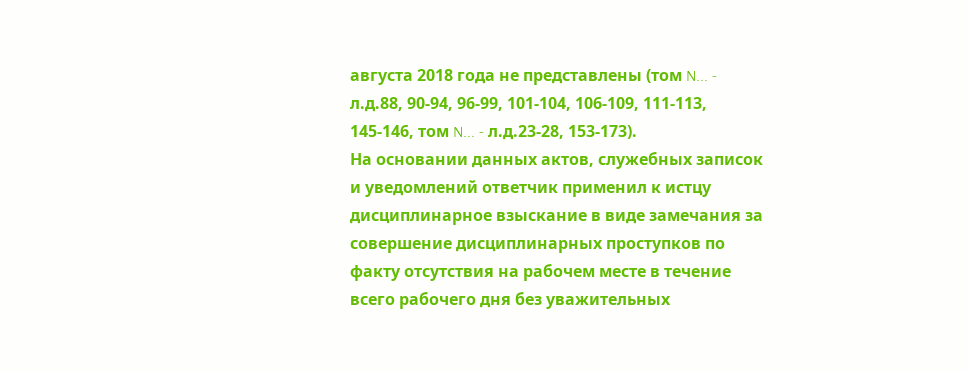августа 2018 года не представлены (том N... - л.д.88, 90-94, 96-99, 101-104, 106-109, 111-113, 145-146, том N... - л.д.23-28, 153-173).
На основании данных актов, служебных записок и уведомлений ответчик применил к истцу дисциплинарное взыскание в виде замечания за совершение дисциплинарных проступков по факту отсутствия на рабочем месте в течение всего рабочего дня без уважительных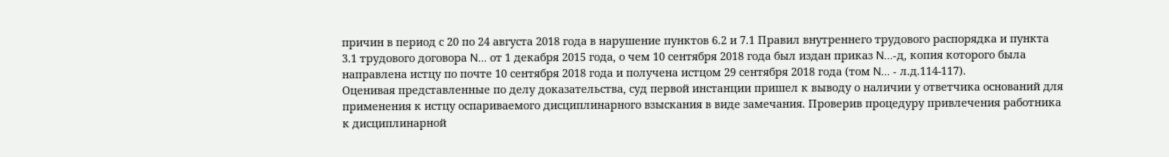причин в период с 20 по 24 августа 2018 года в нарушение пунктов 6.2 и 7.1 Правил внутреннего трудового распорядка и пункта 3.1 трудового договора N... от 1 декабря 2015 года, о чем 10 сентября 2018 года был издан приказ N...-д, копия которого была направлена истцу по почте 10 сентября 2018 года и получена истцом 29 сентября 2018 года (том N... - л.д.114-117).
Оценивая представленные по делу доказательства, суд первой инстанции пришел к выводу о наличии у ответчика оснований для применения к истцу оспариваемого дисциплинарного взыскания в виде замечания. Проверив процедуру привлечения работника к дисциплинарной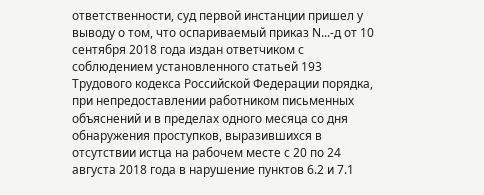ответственности, суд первой инстанции пришел у выводу о том, что оспариваемый приказ N...-д от 10 сентября 2018 года издан ответчиком с соблюдением установленного статьей 193 Трудового кодекса Российской Федерации порядка, при непредоставлении работником письменных объяснений и в пределах одного месяца со дня обнаружения проступков, выразившихся в отсутствии истца на рабочем месте с 20 по 24 августа 2018 года в нарушение пунктов 6.2 и 7.1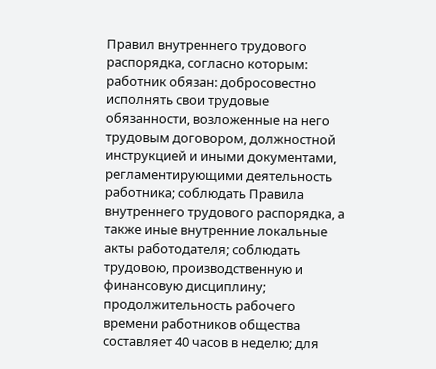Правил внутреннего трудового распорядка, согласно которым: работник обязан: добросовестно исполнять свои трудовые обязанности, возложенные на него трудовым договором, должностной инструкцией и иными документами, регламентирующими деятельность работника; соблюдать Правила внутреннего трудового распорядка, а также иные внутренние локальные акты работодателя; соблюдать трудовою, производственную и финансовую дисциплину; продолжительность рабочего времени работников общества составляет 40 часов в неделю; для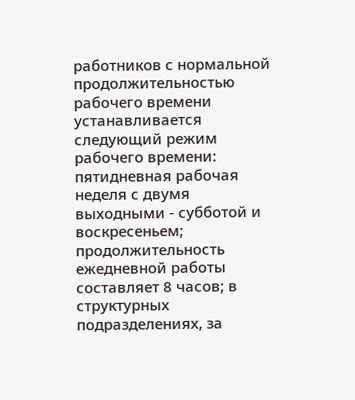работников с нормальной продолжительностью рабочего времени устанавливается следующий режим рабочего времени: пятидневная рабочая неделя с двумя выходными - субботой и воскресеньем; продолжительность ежедневной работы составляет 8 часов; в структурных подразделениях, за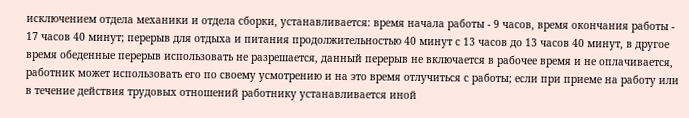исключением отдела механики и отдела сборки, устанавливается: время начала работы - 9 часов, время окончания работы - 17 часов 40 минут; перерыв для отдыха и питания продолжительностью 40 минут с 13 часов до 13 часов 40 минут, в другое время обеденные перерыв использовать не разрешается, данный перерыв не включается в рабочее время и не оплачивается, работник может использовать его по своему усмотрению и на это время отлучиться с работы; если при приеме на работу или в течение действия трудовых отношений работнику устанавливается иной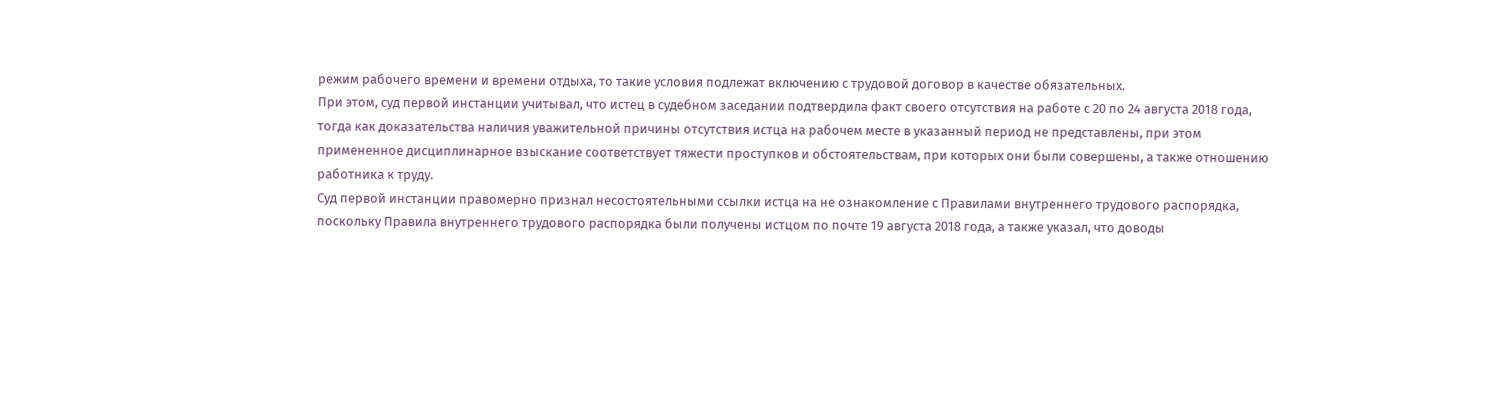режим рабочего времени и времени отдыха, то такие условия подлежат включению с трудовой договор в качестве обязательных.
При этом, суд первой инстанции учитывал, что истец в судебном заседании подтвердила факт своего отсутствия на работе с 20 по 24 августа 2018 года, тогда как доказательства наличия уважительной причины отсутствия истца на рабочем месте в указанный период не представлены, при этом примененное дисциплинарное взыскание соответствует тяжести проступков и обстоятельствам, при которых они были совершены, а также отношению работника к труду.
Суд первой инстанции правомерно признал несостоятельными ссылки истца на не ознакомление с Правилами внутреннего трудового распорядка, поскольку Правила внутреннего трудового распорядка были получены истцом по почте 19 августа 2018 года, а также указал, что доводы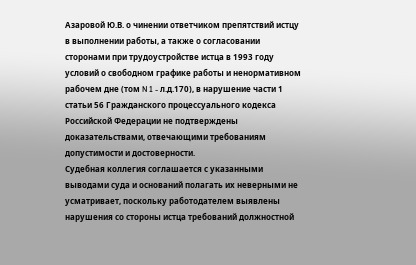Азаровой Ю.В. о чинении ответчиком препятствий истцу в выполнении работы, а также о согласовании сторонами при трудоустройстве истца в 1993 году условий о свободном графике работы и ненормативном рабочем дне (том N 1 - л.д.170), в нарушение части 1 статьи 56 Гражданского процессуального кодекса Российской Федерации не подтверждены доказательствами, отвечающими требованиям допустимости и достоверности.
Судебная коллегия соглашается с указанными выводами суда и оснований полагать их неверными не усматривает, поскольку работодателем выявлены нарушения со стороны истца требований должностной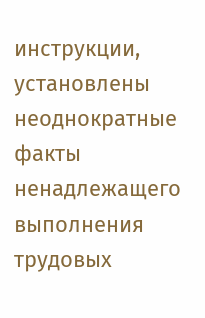инструкции, установлены неоднократные факты ненадлежащего выполнения трудовых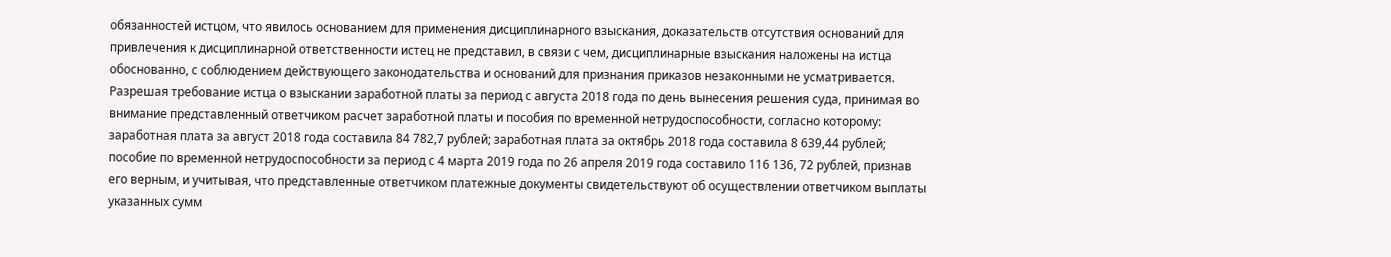обязанностей истцом, что явилось основанием для применения дисциплинарного взыскания, доказательств отсутствия оснований для привлечения к дисциплинарной ответственности истец не представил, в связи с чем, дисциплинарные взыскания наложены на истца обоснованно, с соблюдением действующего законодательства и оснований для признания приказов незаконными не усматривается.
Разрешая требование истца о взыскании заработной платы за период с августа 2018 года по день вынесения решения суда, принимая во внимание представленный ответчиком расчет заработной платы и пособия по временной нетрудоспособности, согласно которому: заработная плата за август 2018 года составила 84 782,7 рублей; заработная плата за октябрь 2018 года составила 8 639,44 рублей; пособие по временной нетрудоспособности за период с 4 марта 2019 года по 26 апреля 2019 года составило 116 136, 72 рублей, признав его верным, и учитывая, что представленные ответчиком платежные документы свидетельствуют об осуществлении ответчиком выплаты указанных сумм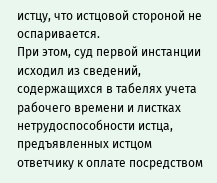истцу, что истцовой стороной не оспаривается.
При этом, суд первой инстанции исходил из сведений, содержащихся в табелях учета рабочего времени и листках нетрудоспособности истца, предъявленных истцом ответчику к оплате посредством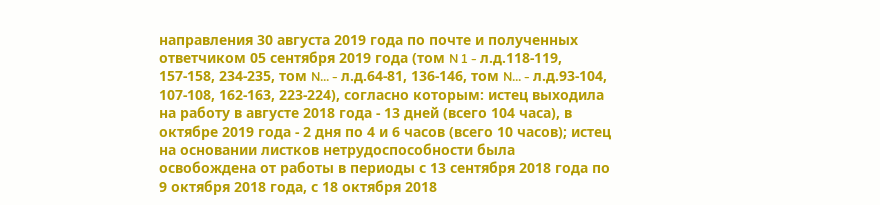направления 30 августа 2019 года по почте и полученных ответчиком 05 сентября 2019 года (том N 1 - л.д.118-119, 157-158, 234-235, том N... - л.д.64-81, 136-146, том N... - л.д.93-104, 107-108, 162-163, 223-224), согласно которым: истец выходила на работу в августе 2018 года - 13 дней (всего 104 часа), в октябре 2019 года - 2 дня по 4 и 6 часов (всего 10 часов); истец на основании листков нетрудоспособности была освобождена от работы в периоды с 13 сентября 2018 года по 9 октября 2018 года, с 18 октября 2018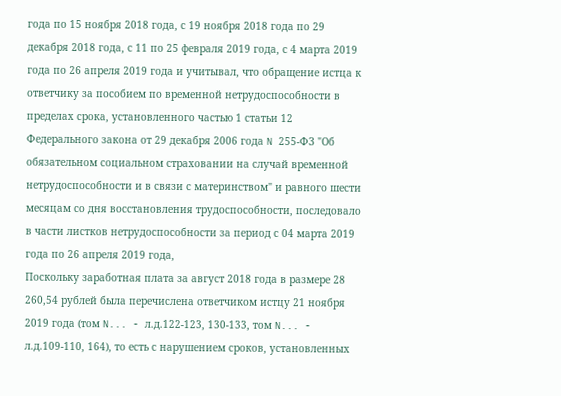года по 15 ноября 2018 года, с 19 ноября 2018 года по 29 декабря 2018 года, с 11 по 25 февраля 2019 года, с 4 марта 2019 года по 26 апреля 2019 года и учитывал, что обращение истца к ответчику за пособием по временной нетрудоспособности в пределах срока, установленного частью 1 статьи 12 Федерального закона от 29 декабря 2006 года N 255-ФЗ "Об обязательном социальном страховании на случай временной нетрудоспособности и в связи с материнством" и равного шести месяцам со дня восстановления трудоспособности, последовало в части листков нетрудоспособности за период с 04 марта 2019 года по 26 апреля 2019 года,
Поскольку заработная плата за август 2018 года в размере 28 260,54 рублей была перечислена ответчиком истцу 21 ноября 2019 года (том N... - л.д.122-123, 130-133, том N... - л.д.109-110, 164), то есть с нарушением сроков, установленных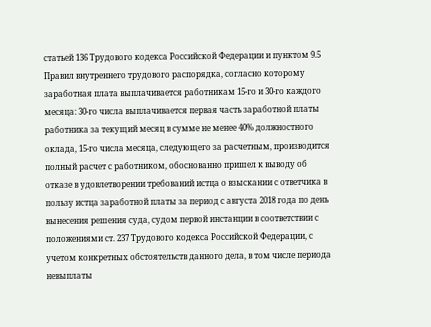статьей 136 Трудового кодекса Российской Федерации и пунктом 9.5 Правил внутреннего трудового распорядка, согласно которому заработная плата выплачивается работникам 15-го и 30-го каждого месяца: 30-го числа выплачивается первая часть заработной платы работника за текущий месяц в сумме не менее 40% должностного оклада, 15-го числа месяца, следующего за расчетным, производится полный расчет с работником, обоснованно пришел к выводу об отказе в удовлетворении требований истца о взыскании с ответчика в пользу истца заработной платы за период с августа 2018 года по день вынесения решения суда, судом первой инстанции в соответствии с положениями ст. 237 Трудового кодекса Российской Федерации, с учетом конкретных обстоятельств данного дела, в том числе периода невыплаты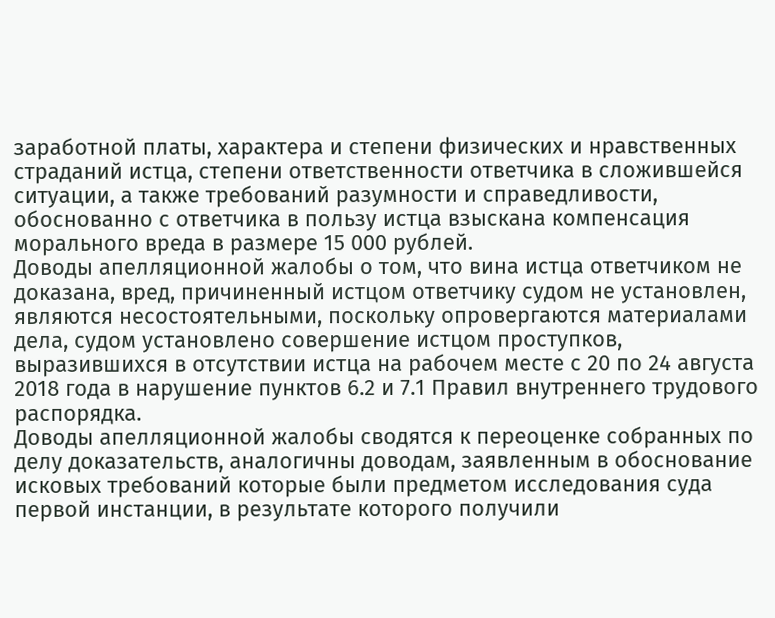заработной платы, характера и степени физических и нравственных страданий истца, степени ответственности ответчика в сложившейся ситуации, а также требований разумности и справедливости, обоснованно с ответчика в пользу истца взыскана компенсация морального вреда в размере 15 000 рублей.
Доводы апелляционной жалобы о том, что вина истца ответчиком не доказана, вред, причиненный истцом ответчику судом не установлен, являются несостоятельными, поскольку опровергаются материалами дела, судом установлено совершение истцом проступков, выразившихся в отсутствии истца на рабочем месте с 20 по 24 августа 2018 года в нарушение пунктов 6.2 и 7.1 Правил внутреннего трудового распорядка.
Доводы апелляционной жалобы сводятся к переоценке собранных по делу доказательств, аналогичны доводам, заявленным в обоснование исковых требований которые были предметом исследования суда первой инстанции, в результате которого получили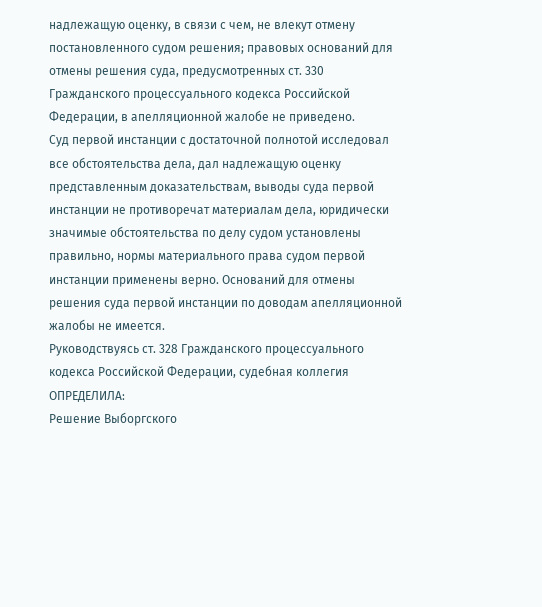надлежащую оценку, в связи с чем, не влекут отмену постановленного судом решения; правовых оснований для отмены решения суда, предусмотренных ст. 330 Гражданского процессуального кодекса Российской Федерации, в апелляционной жалобе не приведено.
Суд первой инстанции с достаточной полнотой исследовал все обстоятельства дела, дал надлежащую оценку представленным доказательствам, выводы суда первой инстанции не противоречат материалам дела, юридически значимые обстоятельства по делу судом установлены правильно, нормы материального права судом первой инстанции применены верно. Оснований для отмены решения суда первой инстанции по доводам апелляционной жалобы не имеется.
Руководствуясь ст. 328 Гражданского процессуального кодекса Российской Федерации, судебная коллегия
ОПРЕДЕЛИЛА:
Решение Выборгского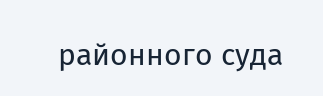районного суда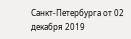Санкт-Петербурга от 02 декабря 2019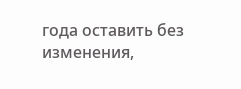года оставить без изменения,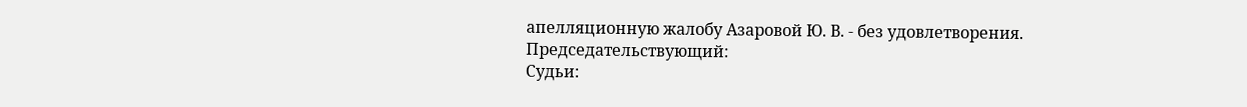апелляционную жалобу Азаровой Ю. В. - без удовлетворения.
Председательствующий:
Судьи: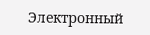Электронный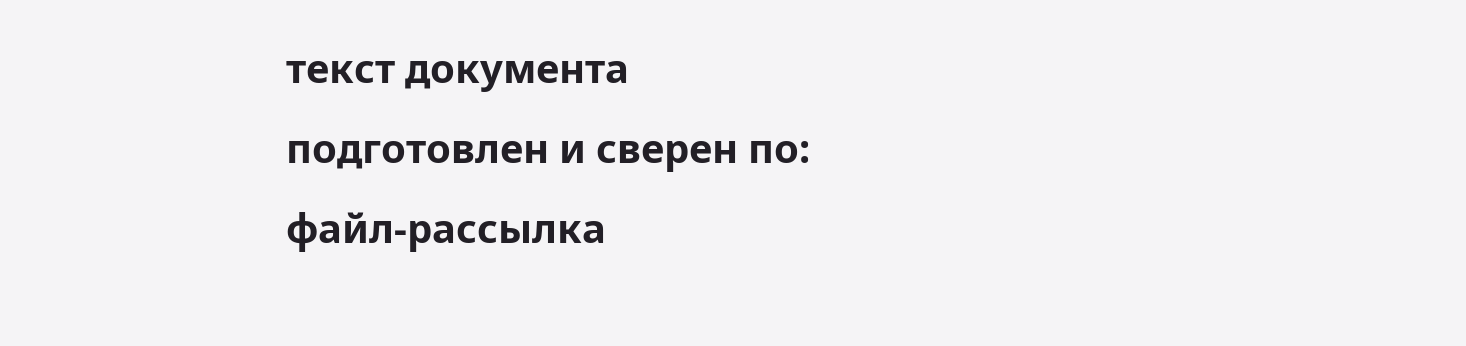текст документа
подготовлен и сверен по:
файл-рассылка